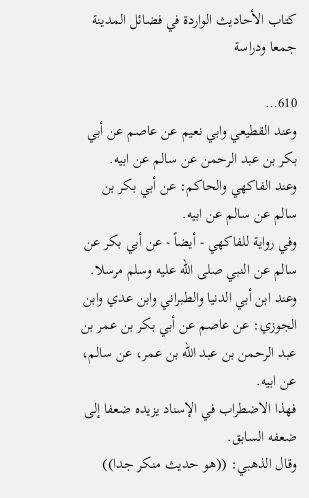كتاب الأحاديث الواردة في فضائل المدينة جمعا ودراسة

610…
وعند القطيعي وابي نعيم عن عاصم عن أبي بكر بن عبد الرحمن عن سالم عن ابيه.
وعند الفاكهي والحاكم: عن أبي بكر بن سالم عن سالم عن ابيه.
وفي رواية للفاكهي - أيضاً - عن أبي بكر عن سالم عن النبي صلى الله عليه وسلم مرسلا.
وعند ابن أبي الدنيا والطبراني وابن عدي وابن الجوزي: عن عاصم عن أبي بكر بن عمر بن عبد الرحمن بن عبد الله بن عمر، عن سالم، عن ابيه.
فهذا الاضطراب في الإسناد يزيده ضعفا إلى ضعفه السابق.
وقال الذهبي: ((هو حديث منكر جدا))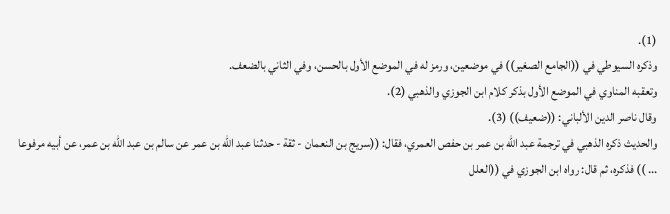(1).
وذكره السيوطي في ((الجامع الصغير)) في موضعين، ورمز له في الموضع الأول بالحسن، وفي الثاني بالضعف.
وتعقبه المناوي في الموضع الأول بذكر كلام ابن الجوزي والذهبي (2).
وقال ناصر الدين الألباني: ((ضعيف)) (3).
والحديث ذكره الذهبي في ترجمة عبد الله بن عمر بن حفص العمري، فقال: ((سريج بن النعمان - ثقة - حدثنا عبد الله بن عمر عن سالم بن عبد الله بن عمر، عن أبيه مرفوعا ... )) فذكره، ثم قال: رواه ابن الجوزي في ((العلل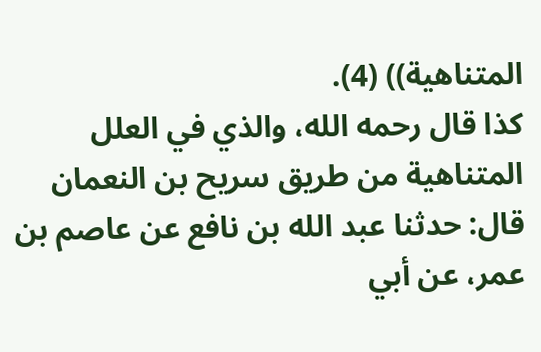المتناهية)) (4).
كذا قال رحمه الله، والذي في العلل المتناهية من طريق سريح بن النعمان قال: حدثنا عبد الله بن نافع عن عاصم بن عمر، عن أبي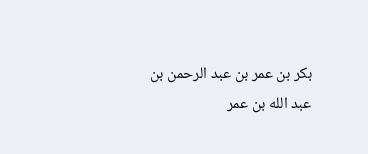بكر بن عمر بن عبد الرحمن بن عبد الله بن عمر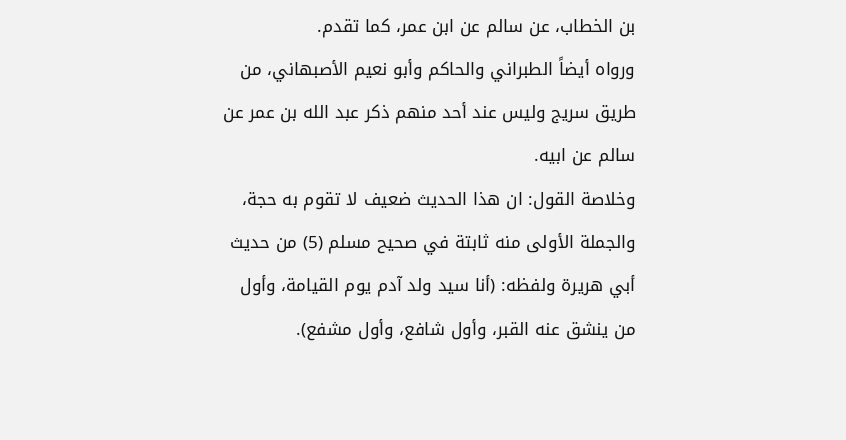بن الخطاب، عن سالم عن ابن عمر، كما تقدم.
ورواه أيضاً الطبراني والحاكم وأبو نعيم الأصبهاني، من طريق سريج وليس عند أحد منهم ذكر عبد الله بن عمر عن سالم عن ابيه.
وخلاصة القول: ان هذا الحديث ضعيف لا تقوم به حجة، والجملة الأولى منه ثابتة في صحيح مسلم (5) من حديث أبي هريرة ولفظه: (أنا سيد ولد آدم يوم القيامة، وأول من ينشق عنه القبر، وأول شافع، وأول مشفع).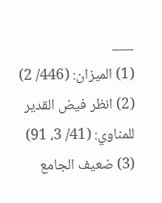___
(1) الميزان: (446/ 2)
(2) انظر فيض القدير للمناوي: (41/ 3، 91)
(3) ضعيف الجامع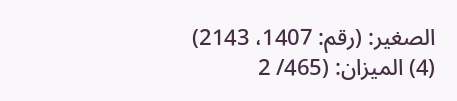الصغير: (رقم: 1407، 2143)
(4) الميزان: (465/ 2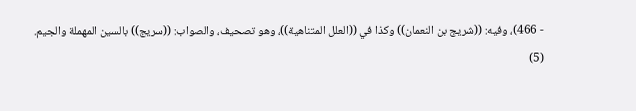- 466)، وفيه: ((شريج بن النعمان)) وكذا في ((العلل المتناهية))، وهو تصحيف، والصواب: ((سريج)) بالسين المهملة والجيم.
(5)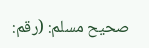صحيح مسلم: (رقم: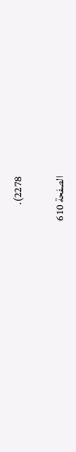2278).

الصفحة 610